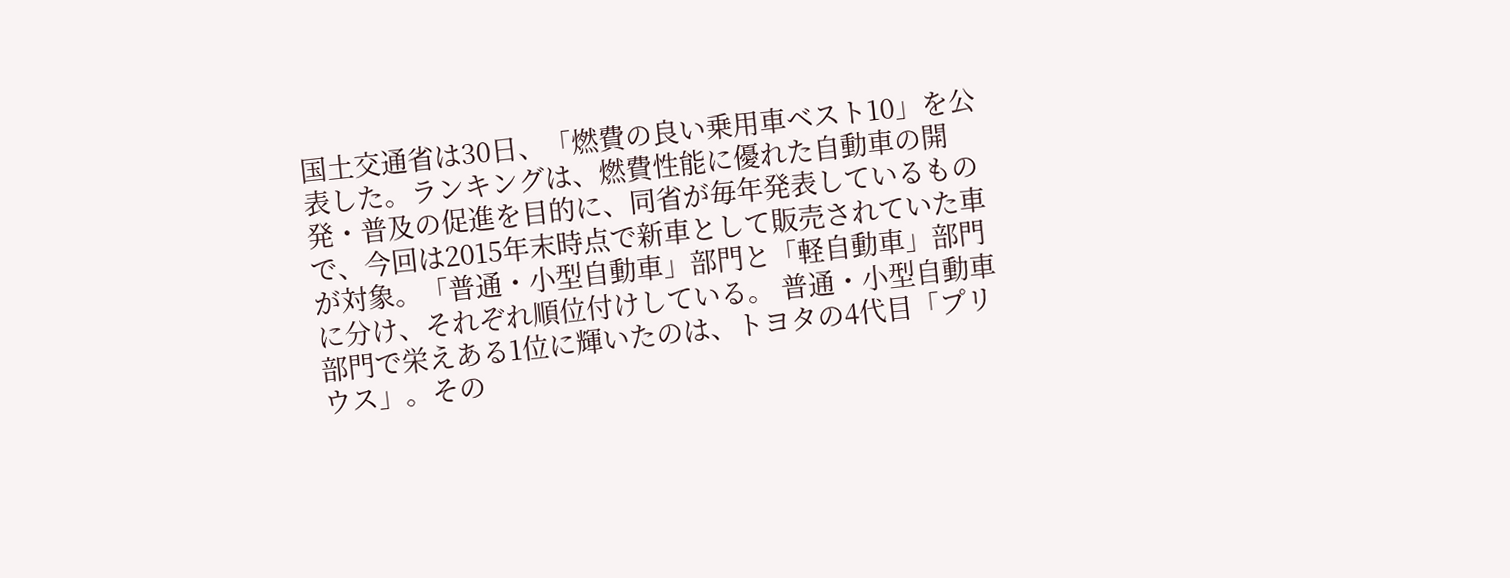国土交通省は30日、「燃費の良い乗用車ベスト10」を公表した。ランキングは、燃費性能に優れた自動車の開発・普及の促進を目的に、同省が毎年発表しているもので、今回は2015年末時点で新車として販売されていた車が対象。「普通・小型自動車」部門と「軽自動車」部門に分け、それぞれ順位付けしている。 普通・小型自動車部門で栄えある1位に輝いたのは、トヨタの4代目「プリウス」。その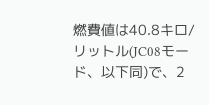燃費値は40.8キロ/リットル(JC08モード、以下同)で、2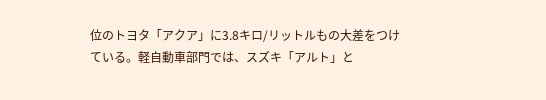位のトヨタ「アクア」に3.8キロ/リットルもの大差をつけている。軽自動車部門では、スズキ「アルト」と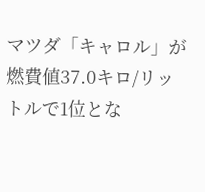マツダ「キャロル」が燃費値37.0キロ/リットルで1位とな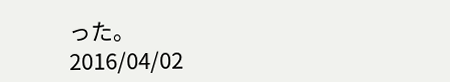った。
2016/04/02